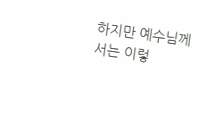하지만 예수님께서는 이렇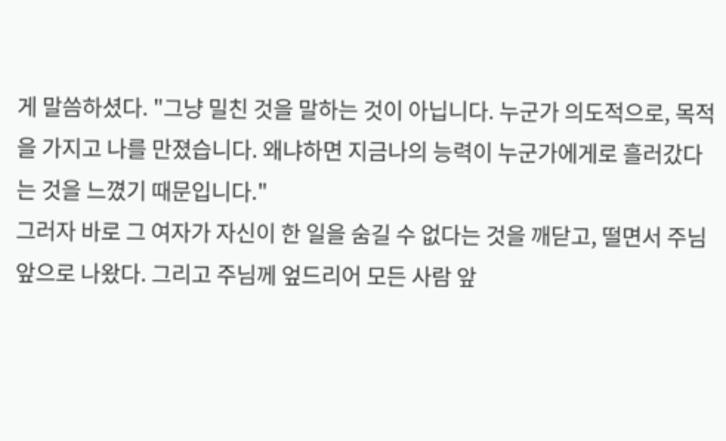게 말씀하셨다. "그냥 밀친 것을 말하는 것이 아닙니다. 누군가 의도적으로, 목적을 가지고 나를 만졌습니다. 왜냐하면 지금나의 능력이 누군가에게로 흘러갔다는 것을 느꼈기 때문입니다."
그러자 바로 그 여자가 자신이 한 일을 숨길 수 없다는 것을 깨닫고, 떨면서 주님 앞으로 나왔다. 그리고 주님께 엎드리어 모든 사람 앞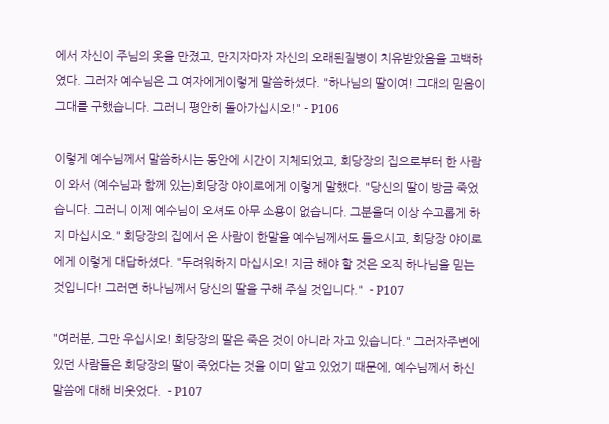에서 자신이 주님의 옷을 만졌고, 만지자마자 자신의 오래된질병이 치유받았음을 고백하였다. 그러자 예수님은 그 여자에게이렇게 말씀하셨다. "하나님의 딸이여! 그대의 믿음이 그대를 구했습니다. 그러니 평안히 돌아가십시오!" - P106

이렇게 예수님께서 말씀하시는 동안에 시간이 지체되었고, 회당장의 집으로부터 한 사람이 와서 (예수님과 함께 있는)회당장 야이로에게 이렇게 말했다. "당신의 딸이 방금 죽었습니다. 그러니 이제 예수님이 오셔도 아무 소용이 없습니다. 그분을더 이상 수고롭게 하지 마십시오." 회당장의 집에서 온 사람이 한말을 예수님께서도 들으시고, 회당장 야이로에게 이렇게 대답하셨다. "두려워하지 마십시오! 지금 해야 할 것은 오직 하나님을 믿는 것입니다! 그러면 하나님께서 당신의 딸을 구해 주실 것입니다."  - P107

"여러분, 그만 우십시오! 회당장의 딸은 죽은 것이 아니라 자고 있습니다." 그러자주변에 있던 사람들은 회당장의 딸이 죽었다는 것을 이미 알고 있었기 때문에, 예수님께서 하신 말씀에 대해 비웃었다.  - P107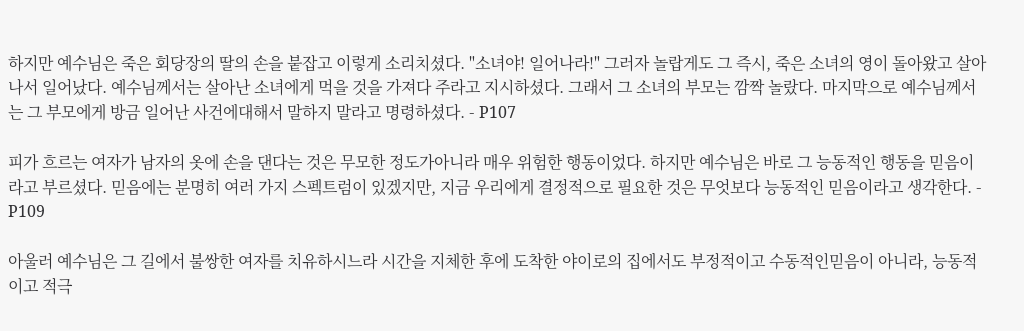하지만 예수님은 죽은 회당장의 딸의 손을 붙잡고 이렇게 소리치셨다. "소녀야! 일어나라!" 그러자 놀랍게도 그 즉시, 죽은 소녀의 영이 돌아왔고 살아나서 일어났다. 예수님께서는 살아난 소녀에게 먹을 것을 가져다 주라고 지시하셨다. 그래서 그 소녀의 부모는 깜짝 놀랐다. 마지막으로 예수님께서는 그 부모에게 방금 일어난 사건에대해서 말하지 말라고 명령하셨다. - P107

피가 흐르는 여자가 남자의 옷에 손을 댄다는 것은 무모한 정도가아니라 매우 위험한 행동이었다. 하지만 예수님은 바로 그 능동적인 행동을 믿음이라고 부르셨다. 믿음에는 분명히 여러 가지 스펙트럼이 있겠지만, 지금 우리에게 결정적으로 필요한 것은 무엇보다 능동적인 믿음이라고 생각한다. - P109

아울러 예수님은 그 길에서 불쌍한 여자를 치유하시느라 시간을 지체한 후에 도착한 야이로의 집에서도 부정적이고 수동적인믿음이 아니라, 능동적이고 적극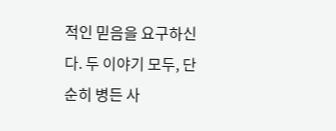적인 믿음을 요구하신다. 두 이야기 모두, 단순히 병든 사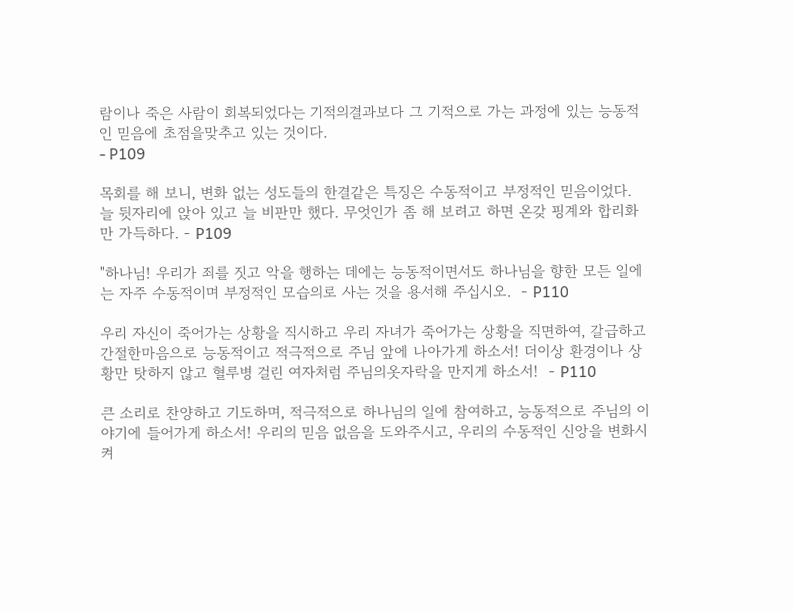람이나 죽은 사람이 회복되었다는 기적의결과보다 그 기적으로 가는 과정에 있는 능동적인 믿음에 초점을맞추고 있는 것이다.
- P109

목회를 해 보니, 변화 없는 성도들의 한결같은 특징은 수동적이고 부정적인 믿음이었다. 늘 뒷자리에 앉아 있고 늘 비판만 했다. 무엇인가 좀 해 보려고 하면 온갖 핑계와 합리화만 가득하다. - P109

"하나님! 우리가 죄를 짓고 악을 행하는 데에는 능동적이면서도 하나님을 향한 모든 일에는 자주 수동적이며 부정적인 모습의로 사는 것을 용서해 주십시오.  - P110

우리 자신이 죽어가는 상황을 직시하고 우리 자녀가 죽어가는 상황을 직면하여, 갈급하고 간절한마음으로 능동적이고 적극적으로 주님 앞에 나아가게 하소서! 더이상 환경이나 상황만 탓하지 않고 혈루병 걸린 여자처럼 주님의옷자락을 만지게 하소서!  - P110

큰 소리로 찬양하고 기도하며, 적극적으로 하나님의 일에 참여하고, 능동적으로 주님의 이야기에 들어가게 하소서! 우리의 믿음 없음을 도와주시고, 우리의 수동적인 신앙을 변화시켜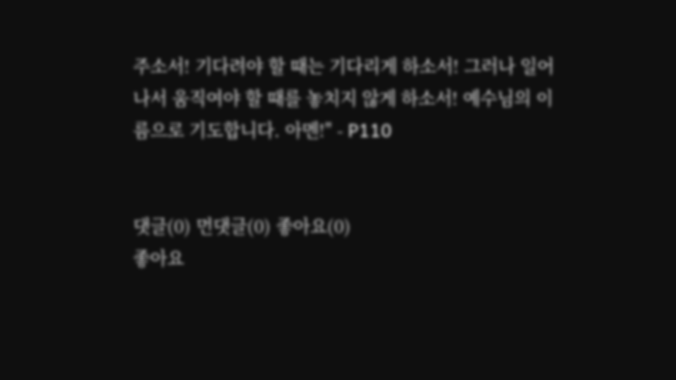주소서! 기다려야 할 때는 기다리게 하소서! 그러나 일어나서 움직여야 할 때를 놓치지 않게 하소서! 예수님의 이름으로 기도합니다. 아멘!" - P110


댓글(0) 먼댓글(0) 좋아요(0)
좋아요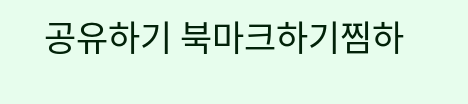공유하기 북마크하기찜하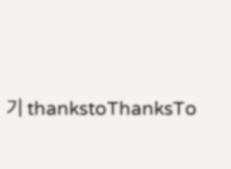기 thankstoThanksTo